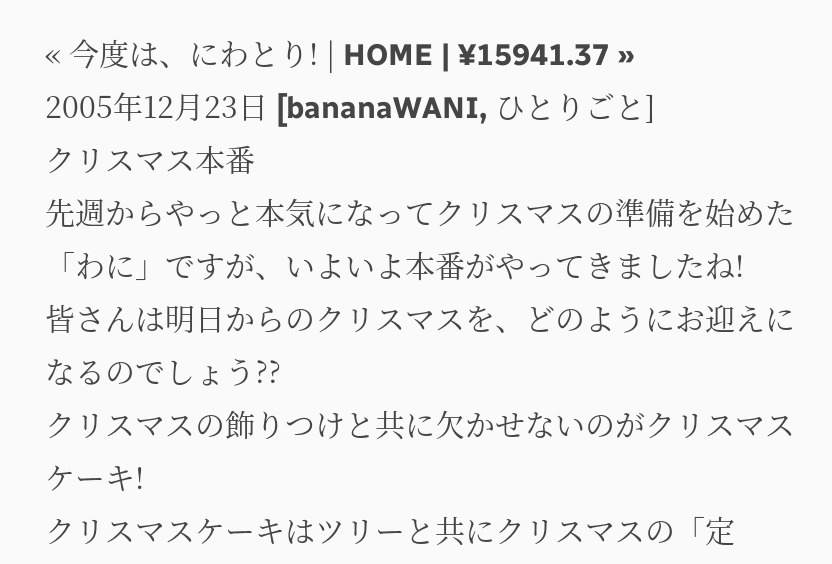« 今度は、にわとり! | HOME | ¥15941.37 »
2005年12月23日 [bananaWANI, ひとりごと]
クリスマス本番
先週からやっと本気になってクリスマスの準備を始めた「わに」ですが、いよいよ本番がやってきましたね!
皆さんは明日からのクリスマスを、どのようにお迎えになるのでしょう??
クリスマスの飾りつけと共に欠かせないのがクリスマスケーキ!
クリスマスケーキはツリーと共にクリスマスの「定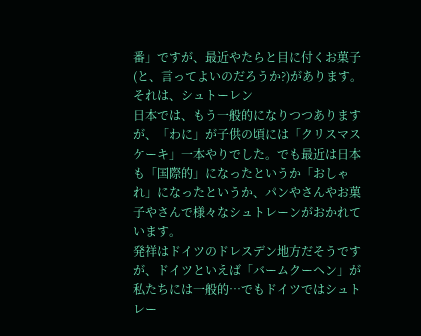番」ですが、最近やたらと目に付くお菓子(と、言ってよいのだろうか?)があります。
それは、シュトーレン
日本では、もう一般的になりつつありますが、「わに」が子供の頃には「クリスマスケーキ」一本やりでした。でも最近は日本も「国際的」になったというか「おしゃれ」になったというか、パンやさんやお菓子やさんで様々なシュトレーンがおかれています。
発祥はドイツのドレスデン地方だそうですが、ドイツといえば「バームクーヘン」が私たちには一般的…でもドイツではシュトレー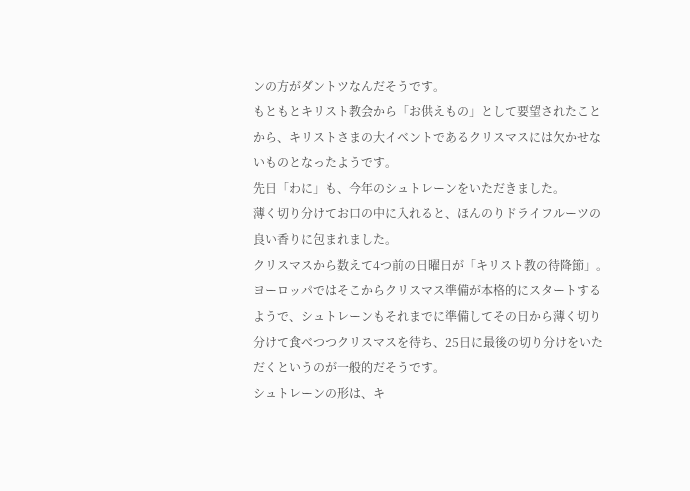ンの方がダントツなんだそうです。
もともとキリスト教会から「お供えもの」として要望されたことから、キリストさまの大イベントであるクリスマスには欠かせないものとなったようです。
先日「わに」も、今年のシュトレーンをいただきました。
薄く切り分けてお口の中に入れると、ほんのりドライフルーツの良い香りに包まれました。
クリスマスから数えて4つ前の日曜日が「キリスト教の待降節」。ヨーロッパではそこからクリスマス準備が本格的にスタートするようで、シュトレーンもそれまでに準備してその日から薄く切り分けて食べつつクリスマスを待ち、25日に最後の切り分けをいただくというのが一般的だそうです。
シュトレーンの形は、キ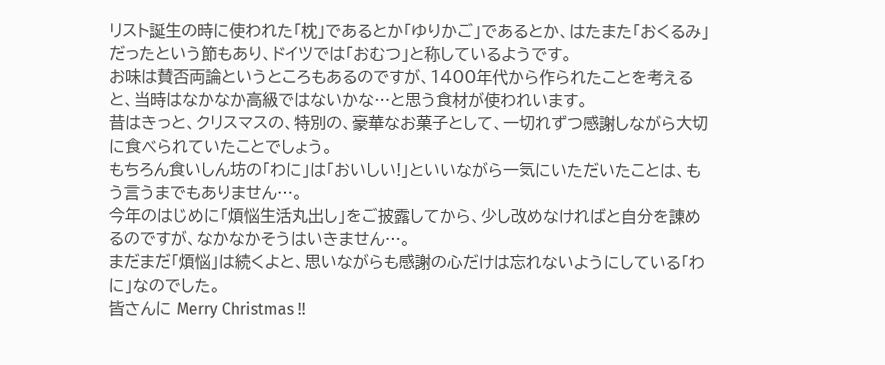リスト誕生の時に使われた「枕」であるとか「ゆりかご」であるとか、はたまた「おくるみ」だったという節もあり、ドイツでは「おむつ」と称しているようです。
お味は賛否両論というところもあるのですが、1400年代から作られたことを考えると、当時はなかなか高級ではないかな…と思う食材が使われいます。
昔はきっと、クリスマスの、特別の、豪華なお菓子として、一切れずつ感謝しながら大切に食べられていたことでしょう。
もちろん食いしん坊の「わに」は「おいしい!」といいながら一気にいただいたことは、もう言うまでもありません…。
今年のはじめに「煩悩生活丸出し」をご披露してから、少し改めなければと自分を諌めるのですが、なかなかそうはいきません…。
まだまだ「煩悩」は続くよと、思いながらも感謝の心だけは忘れないようにしている「わに」なのでした。
皆さんに Merry Christmas !!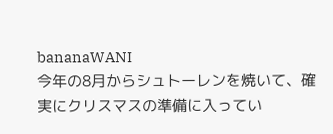bananaWANI
今年の8月からシュトーレンを焼いて、確実にクリスマスの準備に入ってい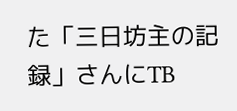た「三日坊主の記録」さんにTB